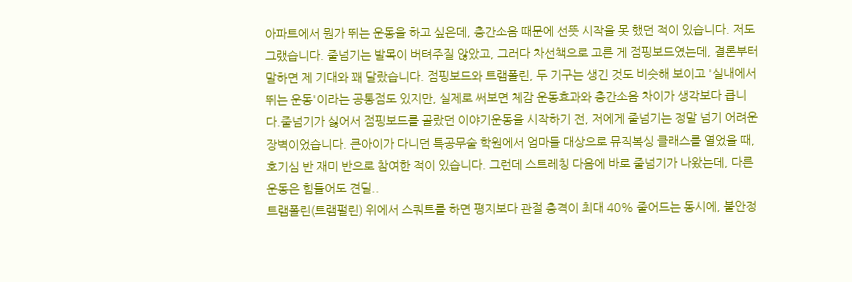아파트에서 뭔가 뛰는 운동을 하고 싶은데, 층간소음 때문에 선뜻 시작을 못 했던 적이 있습니다. 저도 그랬습니다. 줄넘기는 발목이 버텨주질 않았고, 그러다 차선책으로 고른 게 점핑보드였는데, 결론부터 말하면 제 기대와 꽤 달랐습니다. 점핑보드와 트램폴린, 두 기구는 생긴 것도 비슷해 보이고 '실내에서 뛰는 운동'이라는 공통점도 있지만, 실제로 써보면 체감 운동효과와 층간소음 차이가 생각보다 큽니다.줄넘기가 싫어서 점핑보드를 골랐던 이야기운동을 시작하기 전, 저에게 줄넘기는 정말 넘기 어려운 장벽이었습니다. 큰아이가 다니던 특공무술 학원에서 엄마들 대상으로 뮤직복싱 클래스를 열었을 때, 호기심 반 재미 반으로 참여한 적이 있습니다. 그런데 스트레칭 다음에 바로 줄넘기가 나왔는데, 다른 운동은 힘들어도 견딜..
트램폴린(트램펄린) 위에서 스쿼트를 하면 평지보다 관절 충격이 최대 40% 줄어드는 동시에, 불안정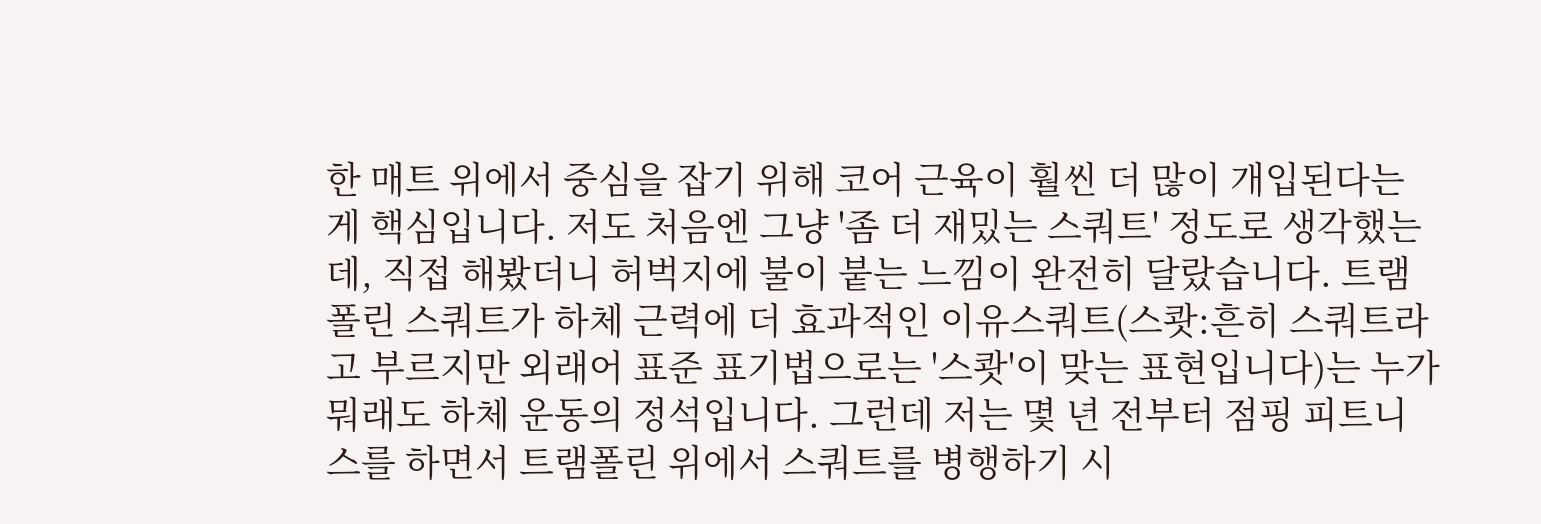한 매트 위에서 중심을 잡기 위해 코어 근육이 훨씬 더 많이 개입된다는 게 핵심입니다. 저도 처음엔 그냥 '좀 더 재밌는 스쿼트' 정도로 생각했는데, 직접 해봤더니 허벅지에 불이 붙는 느낌이 완전히 달랐습니다. 트램폴린 스쿼트가 하체 근력에 더 효과적인 이유스쿼트(스쾃:흔히 스쿼트라고 부르지만 외래어 표준 표기법으로는 '스쾃'이 맞는 표현입니다)는 누가 뭐래도 하체 운동의 정석입니다. 그런데 저는 몇 년 전부터 점핑 피트니스를 하면서 트램폴린 위에서 스쿼트를 병행하기 시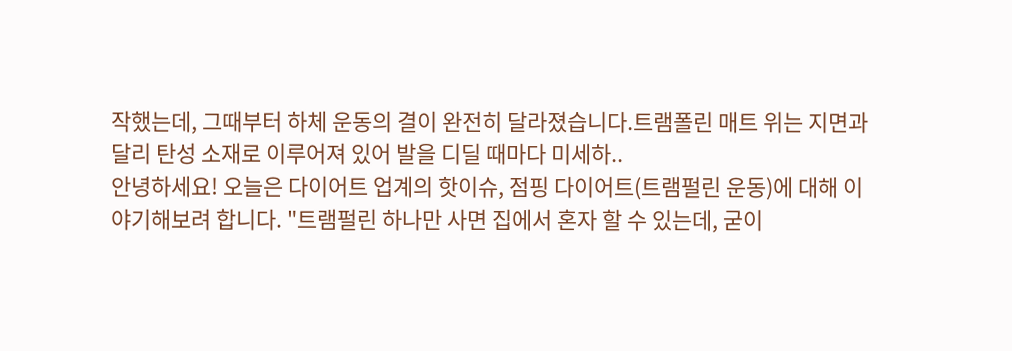작했는데, 그때부터 하체 운동의 결이 완전히 달라졌습니다.트램폴린 매트 위는 지면과 달리 탄성 소재로 이루어져 있어 발을 디딜 때마다 미세하..
안녕하세요! 오늘은 다이어트 업계의 핫이슈, 점핑 다이어트(트램펄린 운동)에 대해 이야기해보려 합니다. "트램펄린 하나만 사면 집에서 혼자 할 수 있는데, 굳이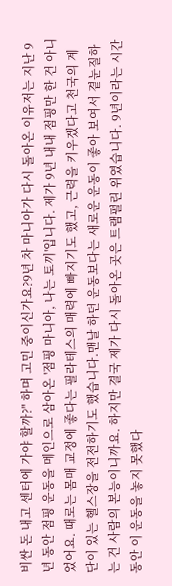비싼 돈 내고 센터에 가야 할까?" 하며 고민 중이신가요?9년 차 마니아가 다시 돌아온 이유저는 지난 9년 동안 점핑 운동을 메인으로 삼아온 '점핑 마니아, 나는 토끼'입니다. 제가 9년 내내 점핑만 한 건 아니었어요. 때로는 몸매 교정에 좋다는 필라테스의 매력에 빠지기도 했고, 근력을 키우겠다고 천국의 계단이 있는 헬스장을 전전하기도 했습니다.맨날 하던 운동보다는 새로운 운동이 좋아 보여서 곁눈질하는 건 사람의 본능이니까요. 하지만 결국 제가 다시 돌아온 곳은 트램펄린 위였습니다. 9년이라는 시간 동안 이 운동을 놓지 못했다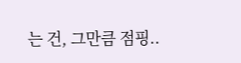는 건, 그만큼 점핑..